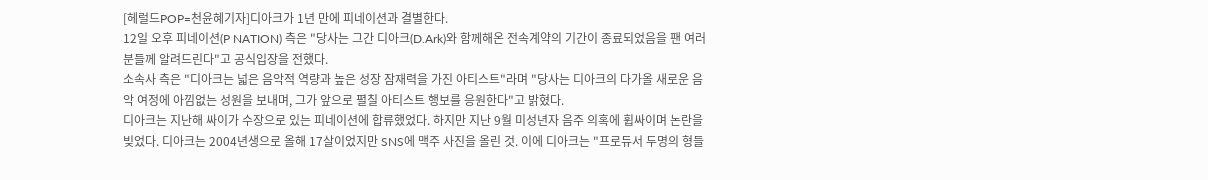[헤럴드POP=천윤혜기자]디아크가 1년 만에 피네이션과 결별한다.
12일 오후 피네이션(P NATION) 측은 "당사는 그간 디아크(D.Ark)와 함께해온 전속계약의 기간이 종료되었음을 팬 여러분들께 알려드린다"고 공식입장을 전했다.
소속사 측은 "디아크는 넓은 음악적 역량과 높은 성장 잠재력을 가진 아티스트"라며 "당사는 디아크의 다가올 새로운 음악 여정에 아낌없는 성원을 보내며, 그가 앞으로 펼칠 아티스트 행보를 응원한다"고 밝혔다.
디아크는 지난해 싸이가 수장으로 있는 피네이션에 합류했었다. 하지만 지난 9월 미성년자 음주 의혹에 휩싸이며 논란을 빚었다. 디아크는 2004년생으로 올해 17살이었지만 SNS에 맥주 사진을 올린 것. 이에 디아크는 "프로듀서 두명의 형들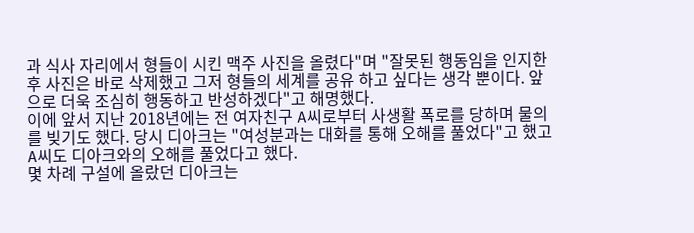과 식사 자리에서 형들이 시킨 맥주 사진을 올렸다"며 "잘못된 행동임을 인지한 후 사진은 바로 삭제했고 그저 형들의 세계를 공유 하고 싶다는 생각 뿐이다. 앞으로 더욱 조심히 행동하고 반성하겠다"고 해명했다.
이에 앞서 지난 2018년에는 전 여자친구 A씨로부터 사생활 폭로를 당하며 물의를 빚기도 했다. 당시 디아크는 "여성분과는 대화를 통해 오해를 풀었다"고 했고 A씨도 디아크와의 오해를 풀었다고 했다.
몇 차례 구설에 올랐던 디아크는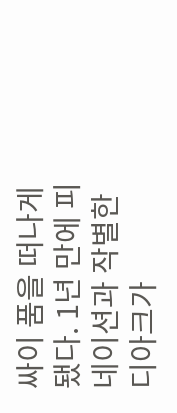싸이 품을 떠나게 됐다. 1년 만에 피네이션과 작별한 디아크가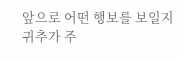앞으로 어떤 행보를 보일지 귀추가 주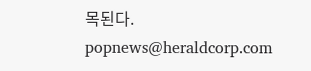목된다.
popnews@heraldcorp.com